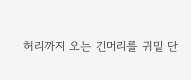허리까지 오는 긴머리를 귀밑 단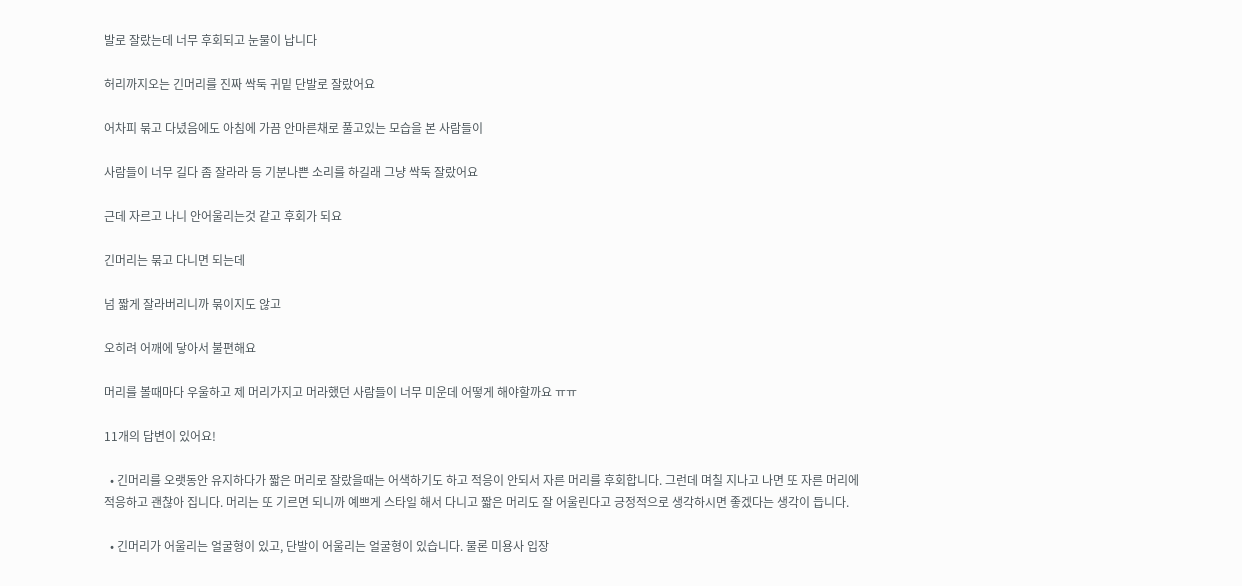발로 잘랐는데 너무 후회되고 눈물이 납니다

허리까지오는 긴머리를 진짜 싹둑 귀밑 단발로 잘랐어요

어차피 묶고 다녔음에도 아침에 가끔 안마른채로 풀고있는 모습을 본 사람들이

사람들이 너무 길다 좀 잘라라 등 기분나쁜 소리를 하길래 그냥 싹둑 잘랐어요

근데 자르고 나니 안어울리는것 같고 후회가 되요

긴머리는 묶고 다니면 되는데

넘 짧게 잘라버리니까 묶이지도 않고

오히려 어깨에 닿아서 불편해요

머리를 볼때마다 우울하고 제 머리가지고 머라했던 사람들이 너무 미운데 어떻게 해야할까요 ㅠㅠ

11개의 답변이 있어요!

  • 긴머리를 오랫동안 유지하다가 짧은 머리로 잘랐을때는 어색하기도 하고 적응이 안되서 자른 머리를 후회합니다. 그런데 며칠 지나고 나면 또 자른 머리에 적응하고 괜찮아 집니다. 머리는 또 기르면 되니까 예쁘게 스타일 해서 다니고 짧은 머리도 잘 어울린다고 긍정적으로 생각하시면 좋겠다는 생각이 듭니다.

  • 긴머리가 어울리는 얼굴형이 있고, 단발이 어울리는 얼굴형이 있습니다. 물론 미용사 입장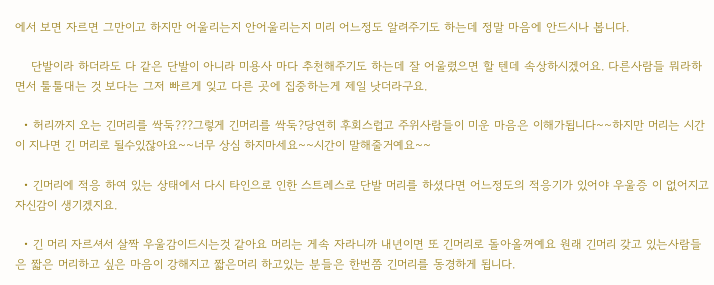에서 보면 자르면 그만이고 하지만 어울리는지 안어울리는지 미리 어느정도 알려주기도 하는데 정말 마음에 안드시나 봅니다.

    단발이라 하더라도 다 같은 단발이 아니라 미용사 마다 추천해주기도 하는데 잘 어울렸으면 할 텐데 속상하시겠어요. 다른사람들 뭐라하면서 툴툴대는 것 보다는 그저 빠르게 잊고 다른 곳에 집중하는게 제일 낫더라구요.

  • 허리까지 오는 긴머리를 싹둑???그렇게 긴머리를 싹둑?당연히 후회스럽고 주위사람들이 미운 마음은 이해가됩니다~~하지만 머리는 시간이 지나면 긴 머리로 될수있잖아요~~너무 상심 하지마세요~~시간이 말해줄거예요~~

  • 긴머리에 적응 하여 있는 상태에서 다시 타인으로 인한 스트레스로 단발 머리를 하셨다면 어느정도의 적응기가 있어야 우울증 이 없어지고 자신감이 생기겠지요.

  • 긴 머리 자르셔서 살짝 우울감이드시는것 같아요 머리는 게속 자라니까 내년이면 또 긴머리로 돌아올꺼예요 원래 긴머리 갖고 있는사람들은 짧은 머리하고 싶은 마음이 강해지고 짧은머리 하고있는 분들은 한번쯤 긴머리를 동경하게 됩니다.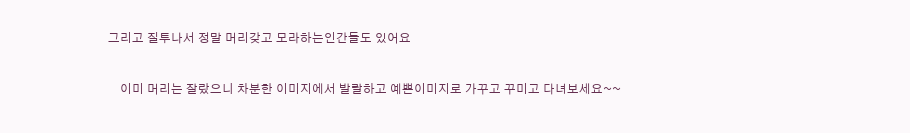그리고 질투나서 정말 머리갖고 모라하는인간들도 있어요

    이미 머리는 잘랐으니 차분한 이미지에서 발랄하고 예쁜이미지로 가꾸고 꾸미고 다녀보세요~~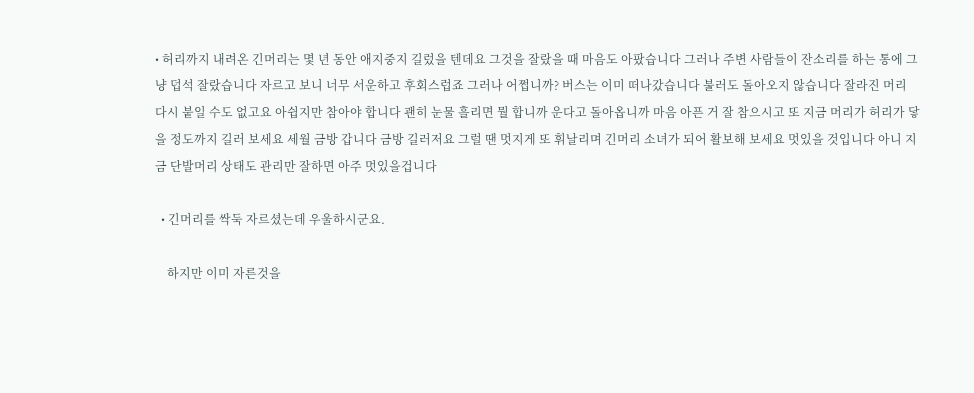• 허리까지 내려온 긴머리는 몇 년 동안 애지중지 길렀을 텐데요 그것을 잘랐을 때 마음도 아팠습니다 그러나 주변 사람들이 잔소리를 하는 통에 그냥 덥석 잘랐습니다 자르고 보니 너무 서운하고 후회스럽죠 그러나 어쩝니까? 버스는 이미 떠나갔습니다 불러도 돌아오지 않습니다 잘라진 머리 다시 붙일 수도 없고요 아쉽지만 참아야 합니다 괜히 눈물 흘리면 뭘 합니까 운다고 돌아옵니까 마음 아픈 거 잘 참으시고 또 지금 머리가 허리가 닿을 정도까지 길러 보세요 세월 금방 갑니다 금방 길러저요 그럴 땐 멋지게 또 휘날리며 긴머리 소녀가 되어 활보해 보세요 멋있을 것입니다 아니 지금 단발머리 상태도 관리만 잘하면 아주 멋있을겁니다

  • 긴머리를 싹둑 자르셨는데 우울하시군요.

    하지만 이미 자른것을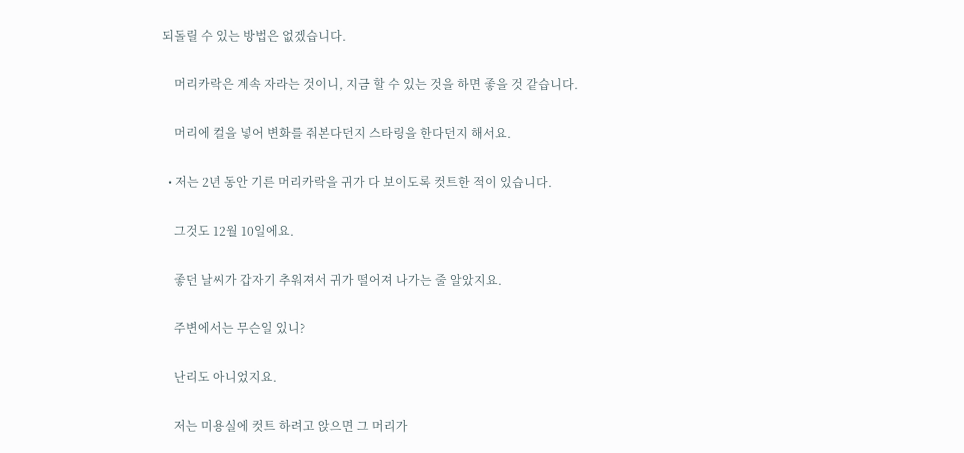되돌릴 수 있는 방법은 없겠습니다.

    머리카락은 계속 자라는 것이니, 지금 할 수 있는 것을 하면 좋을 것 같습니다.

    머리에 컬을 넣어 변화를 줘본다던지 스타링을 한다던지 해서요.

  • 저는 2년 동안 기른 머리카락을 귀가 다 보이도록 컷트한 적이 있습니다.

    그것도 12월 10일에요.

    좋던 날씨가 갑자기 추워져서 귀가 떨어져 나가는 줄 알았지요.

    주변에서는 무슨일 있니?

    난리도 아니었지요.

    저는 미용실에 컷트 하려고 앉으면 그 머리가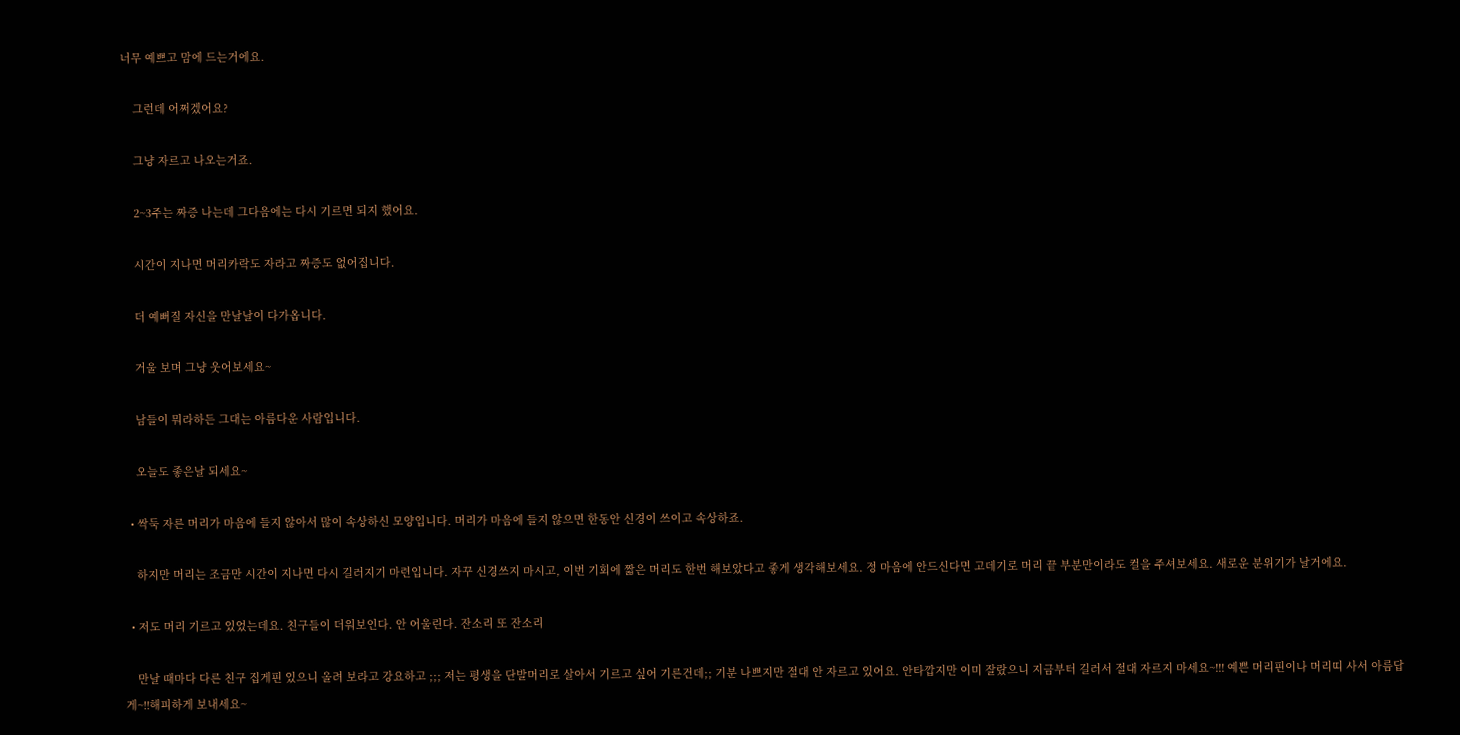너무 예쁘고 맘에 드는거에요.

    그런데 어쩌겠어요?

    그냥 자르고 나오는거죠.

    2~3주는 짜증 나는데 그다음에는 다시 기르면 되지 했어요.

    시간이 지나면 머리카락도 자라고 짜증도 없어집니다.

    더 예뻐질 자신을 만날날이 다가옵니다.

    거울 보며 그냥 웃어보세요~

    남들이 뭐라하든 그대는 아름다운 사람입니다.

    오늘도 좋은날 되세요~

  • 싹둑 자른 머리가 마음에 들지 않아서 많이 속상하신 모양입니다. 머리가 마음에 들지 않으면 한동안 신경이 쓰이고 속상하죠.

    하지만 머리는 조금만 시간이 지나면 다시 길러지기 마련입니다. 자꾸 신경쓰지 마시고, 이번 기회에 짧은 머리도 한번 해보았다고 좋게 생각해보세요. 정 마음에 안드신다면 고데기로 머리 끝 부분만이라도 컬을 주셔보세요. 새로운 분위기가 날거에요.

  • 저도 머리 기르고 있었는데요. 친구들이 더워보인다. 안 어울린다. 잔소리 또 잔소리

    만날 때마다 다른 친구 집게핀 있으니 올려 보라고 강요하고 ;;; 저는 평생을 단발머리로 살아서 기르고 싶어 기른건데;; 기분 나쁘지만 절대 안 자르고 있어요. 안타깝지만 이미 잘랐으니 지금부터 길러서 절대 자르지 마세요~!!! 예쁜 머리핀이나 머리띠 사서 아름답게~!!해피하게 보내세요~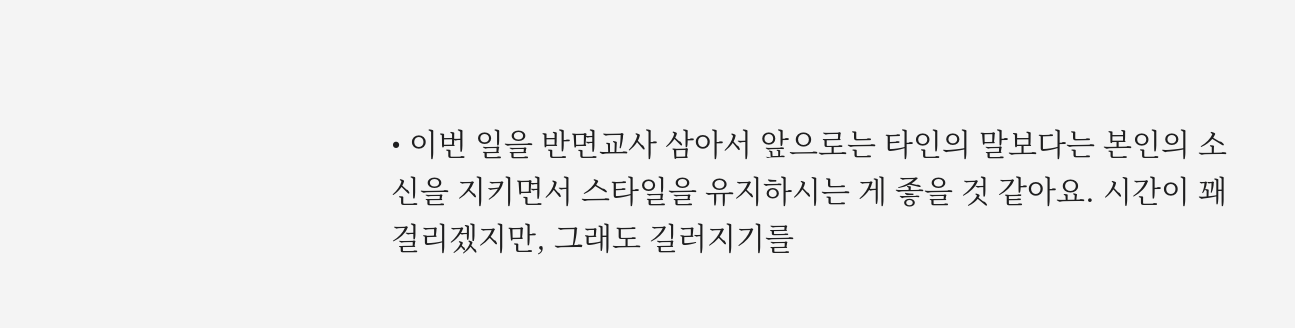• 이번 일을 반면교사 삼아서 앞으로는 타인의 말보다는 본인의 소신을 지키면서 스타일을 유지하시는 게 좋을 것 같아요. 시간이 꽤 걸리겠지만, 그래도 길러지기를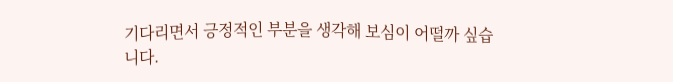기다리면서 긍정적인 부분을 생각해 보심이 어떨까 싶습니다.